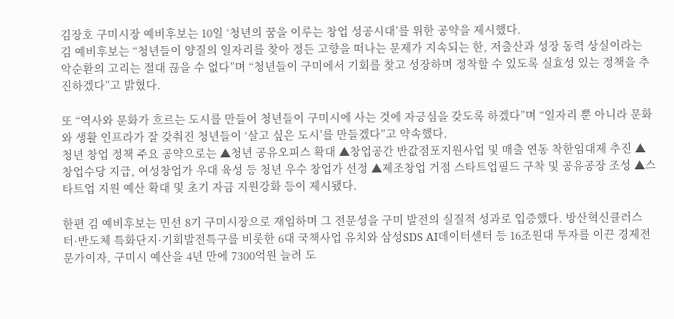김장호 구미시장 예비후보는 10일 ‘청년의 꿈을 이루는 창업 성공시대’를 위한 공약을 제시했다.
김 예비후보는 “청년들이 양질의 일자리를 찾아 정든 고향을 떠나는 문제가 지속되는 한, 저출산과 성장 동력 상실이라는 악순환의 고리는 절대 끊을 수 없다”며 “청년들이 구미에서 기회를 찾고 성장하며 정착할 수 있도록 실효성 있는 정책을 추진하겠다”고 밝혔다.

또 “역사와 문화가 흐르는 도시를 만들어 청년들이 구미시에 사는 것에 자긍심을 갖도록 하겠다”며 “일자리 뿐 아니라 문화와 생활 인프라가 잘 갖춰진 청년들이 ‘살고 싶은 도시’를 만들겠다”고 약속했다.
청년 창업 정책 주요 공약으로는 ▲청년 공유오피스 확대 ▲창업공간 반값점포지원사업 및 매출 연동 착한임대제 추진 ▲창업수당 지급, 여성창업가 우대 육성 등 청년 우수 창업가 선정 ▲제조창업 거점 스타트업필드 구착 및 공유공장 조성 ▲스타트업 지원 예산 확대 및 초기 자금 지원강화 등이 제시됐다.

한편 김 예비후보는 민선 8기 구미시장으로 재임하며 그 전문성을 구미 발전의 실질적 성과로 입증했다. 방산혁신클러스터·반도체 특화단지·기회발전특구를 비롯한 6대 국책사업 유치와 삼성SDS AI데이터센터 등 16조원대 투자를 이끈 경제전문가이자, 구미시 예산을 4년 만에 7300억원 늘려 도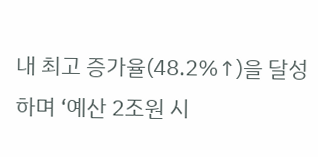내 최고 증가율(48.2%↑)을 달성하며 ‘예산 2조원 시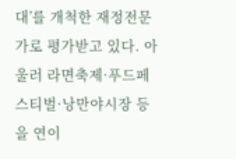대’를 개척한 재정전문가로 평가받고 있다. 아울러 라면축제·푸드페스티벌·낭만야시장 등을 연이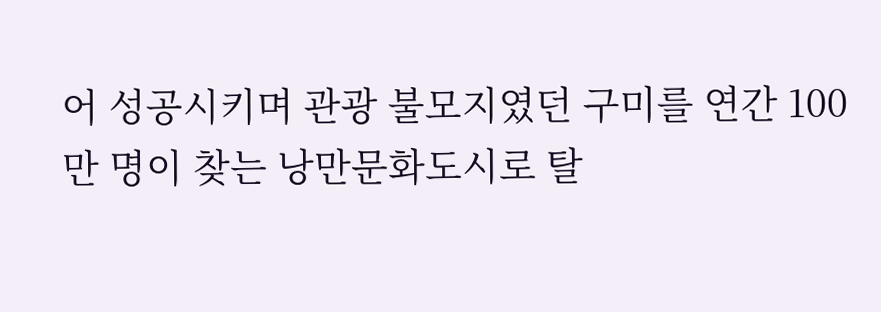어 성공시키며 관광 불모지였던 구미를 연간 100만 명이 찾는 낭만문화도시로 탈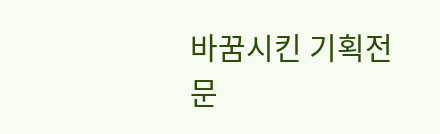바꿈시킨 기획전문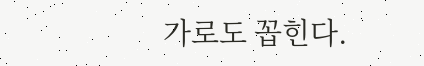가로도 꼽힌다.